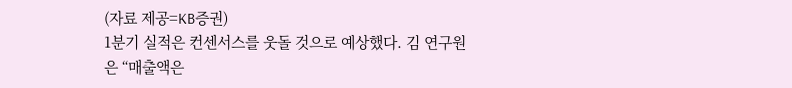(자료 제공=KB증권)
1분기 실적은 컨센서스를 웃돌 것으로 예상했다. 김 연구원은 “매출액은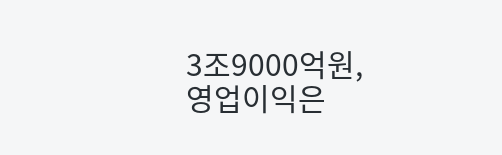3조9000억원, 영업이익은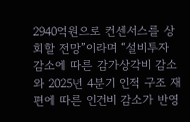2940억원으로 컨센서스를 상회할 전망”이라며 “설비투자 감소에 따른 감가상각비 감소와 2025년 4분기 인적 구조 재편에 따른 인건비 감소가 반영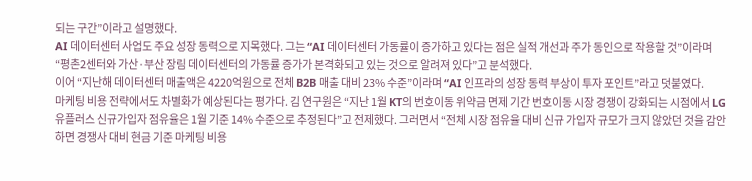되는 구간”이라고 설명했다.
AI 데이터센터 사업도 주요 성장 동력으로 지목했다. 그는 “AI 데이터센터 가동률이 증가하고 있다는 점은 실적 개선과 주가 동인으로 작용할 것”이라며 “평촌2센터와 가산·부산 장림 데이터센터의 가동률 증가가 본격화되고 있는 것으로 알려져 있다”고 분석했다.
이어 “지난해 데이터센터 매출액은 4220억원으로 전체 B2B 매출 대비 23% 수준”이라며 “AI 인프라의 성장 동력 부상이 투자 포인트”라고 덧붙였다.
마케팅 비용 전략에서도 차별화가 예상된다는 평가다. 김 연구원은 “지난 1월 KT의 번호이동 위약금 면제 기간 번호이동 시장 경쟁이 강화되는 시점에서 LG유플러스 신규가입자 점유율은 1월 기준 14% 수준으로 추정된다”고 전제했다. 그러면서 “전체 시장 점유율 대비 신규 가입자 규모가 크지 않았던 것을 감안하면 경쟁사 대비 현금 기준 마케팅 비용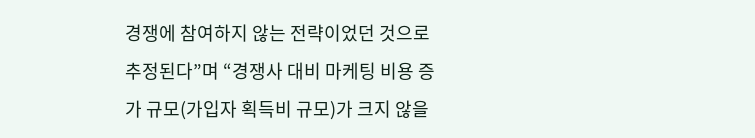경쟁에 참여하지 않는 전략이었던 것으로 추정된다”며 “경쟁사 대비 마케팅 비용 증가 규모(가입자 획득비 규모)가 크지 않을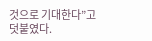것으로 기대한다”고 덧붙였다.